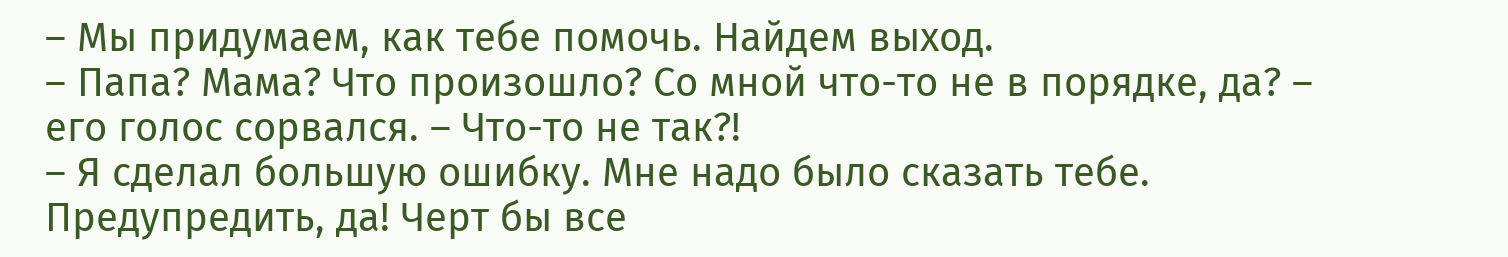– Мы придумаем, как тебе помочь. Найдем выход.
– Папа? Мама? Что произошло? Со мной что-то не в порядке, да? – его голос сорвался. – Что-то не так?!
– Я сделал большую ошибку. Мне надо было сказать тебе. Предупредить, да! Черт бы все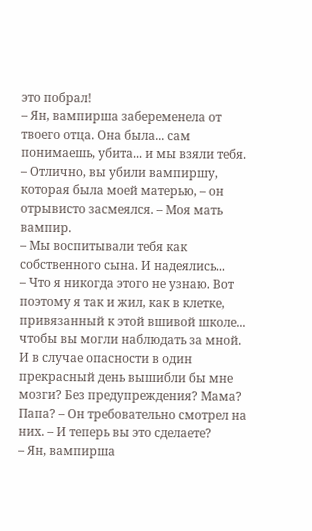это побрал!
– Ян, вампирша забеременела от твоего отца. Она была... сам понимаешь, убита... и мы взяли тебя.
– Отлично, вы убили вампиршу, которая была моей матерью, – он отрывисто засмеялся. – Моя мать вампир.
– Мы воспитывали тебя как собственного сына. И надеялись...
– Что я никогда этого не узнаю. Вот поэтому я так и жил, как в клетке, привязанный к этой вшивой школе... чтобы вы могли наблюдать за мной. И в случае опасности в один прекрасный день вышибли бы мне мозги? Без предупреждения? Мама? Папа? – Он требовательно смотрел на них. – И теперь вы это сделаете?
– Ян, вампирша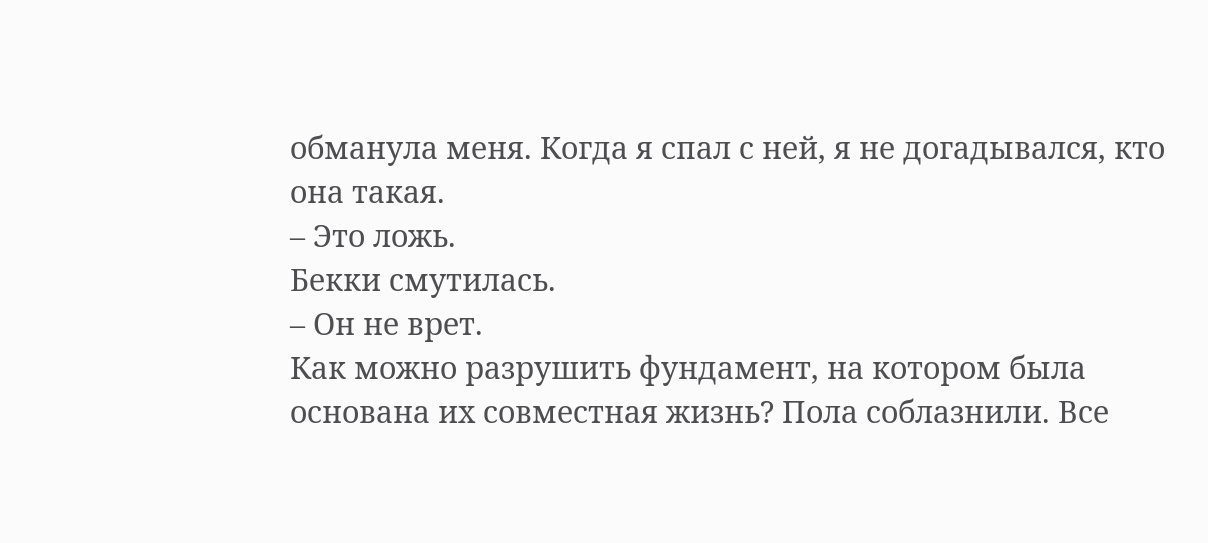обманула меня. Когда я спал с ней, я не догадывался, кто она такая.
– Это ложь.
Бекки смутилась.
– Он не врет.
Как можно разрушить фундамент, на котором была основана их совместная жизнь? Пола соблазнили. Все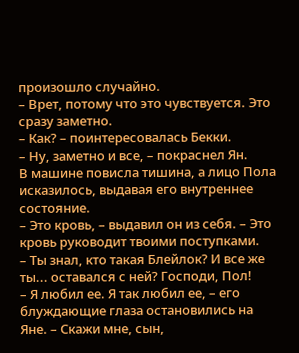произошло случайно.
– Врет, потому что это чувствуется. Это сразу заметно.
– Как? – поинтересовалась Бекки.
– Ну, заметно и все, – покраснел Ян.
В машине повисла тишина, а лицо Пола исказилось, выдавая его внутреннее состояние.
– Это кровь, – выдавил он из себя. – Это кровь руководит твоими поступками.
– Ты знал, кто такая Блейлок? И все же ты... оставался с ней? Господи, Пол!
– Я любил ее. Я так любил ее, – его блуждающие глаза остановились на Яне. – Скажи мне, сын,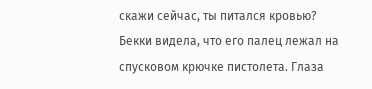скажи сейчас, ты питался кровью?
Бекки видела, что его палец лежал на спусковом крючке пистолета. Глаза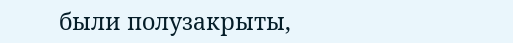были полузакрыты,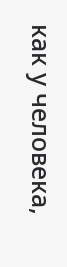как у человека,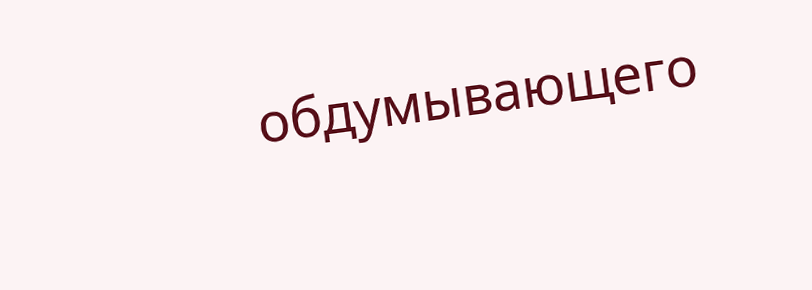обдумывающего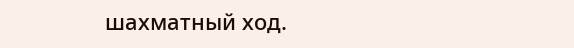шахматный ход.